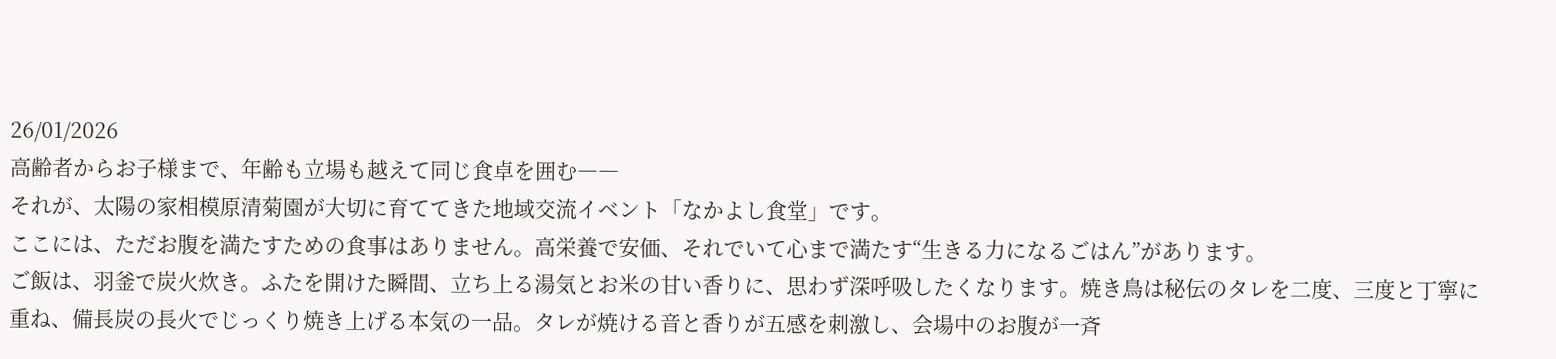26/01/2026
高齢者からお子様まで、年齢も立場も越えて同じ食卓を囲む――
それが、太陽の家相模原清菊園が大切に育ててきた地域交流イベント「なかよし食堂」です。
ここには、ただお腹を満たすための食事はありません。高栄養で安価、それでいて心まで満たす“生きる力になるごはん”があります。
ご飯は、羽釜で炭火炊き。ふたを開けた瞬間、立ち上る湯気とお米の甘い香りに、思わず深呼吸したくなります。焼き鳥は秘伝のタレを二度、三度と丁寧に重ね、備長炭の長火でじっくり焼き上げる本気の一品。タレが焼ける音と香りが五感を刺激し、会場中のお腹が一斉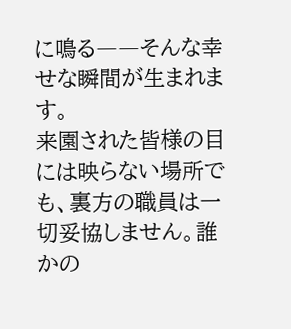に鳴る――そんな幸せな瞬間が生まれます。
来園された皆様の目には映らない場所でも、裏方の職員は一切妥協しません。誰かの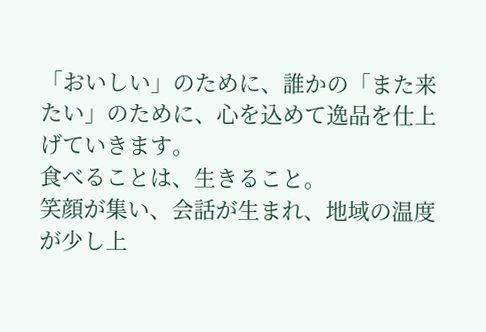「おいしい」のために、誰かの「また来たい」のために、心を込めて逸品を仕上げていきます。
食べることは、生きること。
笑顔が集い、会話が生まれ、地域の温度が少し上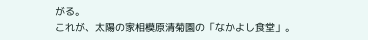がる。
これが、太陽の家相模原清菊園の「なかよし食堂」。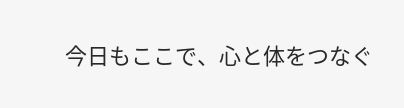今日もここで、心と体をつなぐ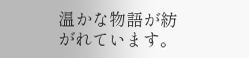温かな物語が紡がれています。